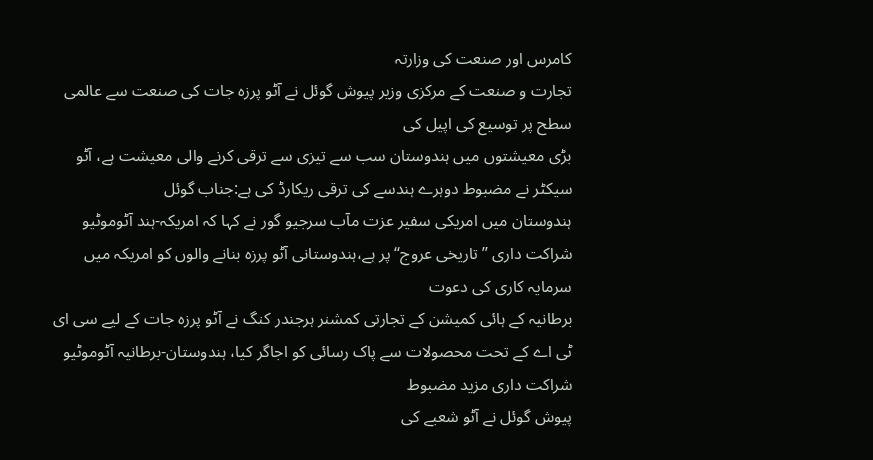کامرس اور صنعت کی وزارتہ
تجارت و صنعت کے مرکزی وزیر پیوش گوئل نے آٹو پرزہ جات کی صنعت سے عالمی سطح پر توسیع کی اپیل کی
بڑی معیشتوں میں ہندوستان سب سے تیزی سے ترقی کرنے والی معیشت ہے، آٹو سیکٹر نے مضبوط دوہرے ہندسے کی ترقی ریکارڈ کی ہے:جناب گوئل
ہندوستان میں امریکی سفیر عزت مآب سرجیو گور نے کہا کہ امریکہ-ہند آٹوموٹیو شراکت داری ’’تاریخی عروج‘‘ پر ہے،ہندوستانی آٹو پرزہ بنانے والوں کو امریکہ میں سرمایہ کاری کی دعوت
برطانیہ کے ہائی کمیشن کے تجارتی کمشنر ہرجندر کنگ نے آٹو پرزہ جات کے لیے سی ای ٹی اے کے تحت محصولات سے پاک رسائی کو اجاگر کیا، ہندوستان-برطانیہ آٹوموٹیو شراکت داری مزید مضبوط
پیوش گوئل نے آٹو شعبے کی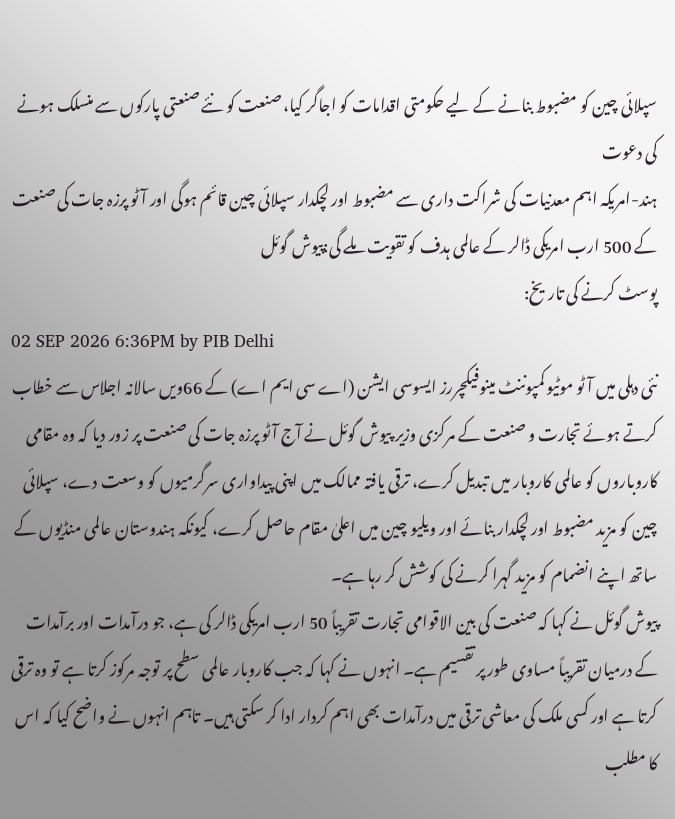سپلائی چین کو مضبوط بنانے کے لیے حکومتی اقدامات کو اجاگر کیا، صنعت کو نئے صنعتی پارکوں سے منسلک ہونے کی دعوت
ہند-امریکہ اہم معدنیات کی شراکت داری سے مضبوط اور لچکدار سپلائی چین قائم ہوگی اور آٹو پرزہ جات کی صنعت کے 500 ارب امریکی ڈالر کے عالمی ہدف کو تقویت ملے گی:پیوش گوئل
پوسٹ کرنے کی تاریخ:
02 SEP 2026 6:36PM by PIB Delhi
نئی دہلی میں آٹو موٹیو کمپوننٹ مینوفیکچررز ایسوسی ایشن (اے سی ایم اے) کے 66ویں سالانہ اجلاس سے خطاب کرتے ہوئے تجارت و صنعت کے مرکزی وزیر پیوش گوئل نے آج آٹو پرزہ جات کی صنعت پر زور دیا کہ وہ مقامی کاروباروں کو عالمی کاروبار میں تبدیل کرے، ترقی یافتہ ممالک میں اپنی پیداواری سرگرمیوں کو وسعت دے، سپلائی چین کو مزید مضبوط اور لچکدار بنائے اور ویلیو چین میں اعلیٰ مقام حاصل کرے، کیونکہ ہندوستان عالمی منڈیوں کے ساتھ اپنے انضمام کو مزید گہرا کرنے کی کوشش کر رہا ہے۔
پیوش گوئل نے کہا کہ صنعت کی بین الاقوامی تجارت تقریباً 50 ارب امریکی ڈالر کی ہے، جو درآمدات اور برآمدات کے درمیان تقریباً مساوی طور پر تقسیم ہے۔ انہوں نے کہا کہ جب کاروبار عالمی سطح پر توجہ مرکوز کرتا ہے تو وہ ترقی کرتا ہے اور کسی ملک کی معاشی ترقی میں درآمدات بھی اہم کردار ادا کر سکتی ہیں۔ تاہم انہوں نے واضح کیا کہ اس کا مطلب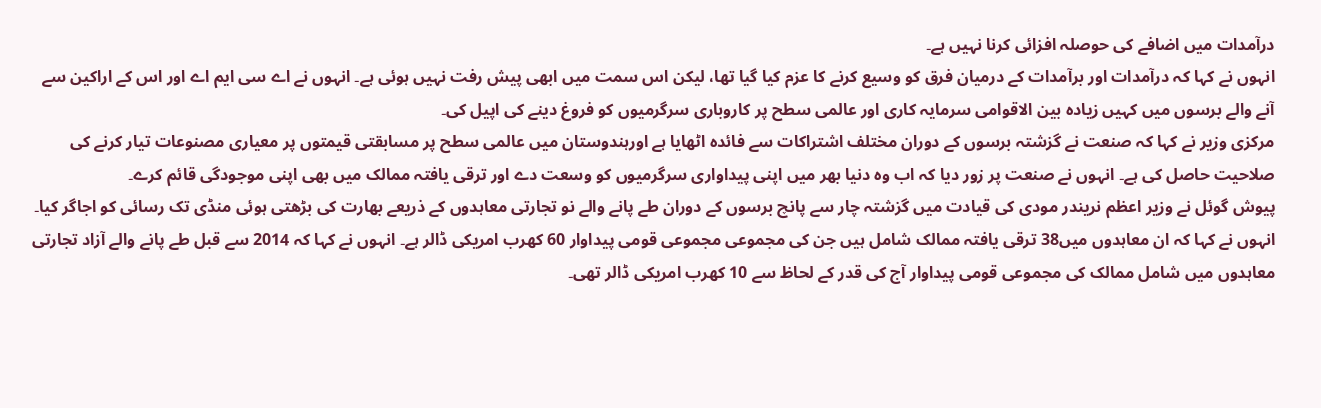درآمدات میں اضافے کی حوصلہ افزائی کرنا نہیں ہے۔
انہوں نے کہا کہ درآمدات اور برآمدات کے درمیان فرق کو وسیع کرنے کا عزم کیا گیا تھا، لیکن اس سمت میں ابھی پیش رفت نہیں ہوئی ہے۔ انہوں نے اے سی ایم اے اور اس کے اراکین سے آنے والے برسوں میں کہیں زیادہ بین الاقوامی سرمایہ کاری اور عالمی سطح پر کاروباری سرگرمیوں کو فروغ دینے کی اپیل کی۔
مرکزی وزیر نے کہا کہ صنعت نے گزشتہ برسوں کے دوران مختلف اشتراکات سے فائدہ اٹھایا ہے اورہندوستان میں عالمی سطح پر مسابقتی قیمتوں پر معیاری مصنوعات تیار کرنے کی صلاحیت حاصل کی ہے۔ انہوں نے صنعت پر زور دیا کہ اب وہ دنیا بھر میں اپنی پیداواری سرگرمیوں کو وسعت دے اور ترقی یافتہ ممالک میں بھی اپنی موجودگی قائم کرے۔
پیوش گوئل نے وزیر اعظم نریندر مودی کی قیادت میں گزشتہ چار سے پانچ برسوں کے دوران طے پانے والے نو تجارتی معاہدوں کے ذریعے بھارت کی بڑھتی ہوئی منڈی تک رسائی کو اجاگر کیا۔ انہوں نے کہا کہ ان معاہدوں میں38 ترقی یافتہ ممالک شامل ہیں جن کی مجموعی مجموعی قومی پیداوار 60 کھرب امریکی ڈالر ہے۔ انہوں نے کہا کہ 2014 سے قبل طے پانے والے آزاد تجارتی معاہدوں میں شامل ممالک کی مجموعی قومی پیداوار آج کی قدر کے لحاظ سے 10 کھرب امریکی ڈالر تھی۔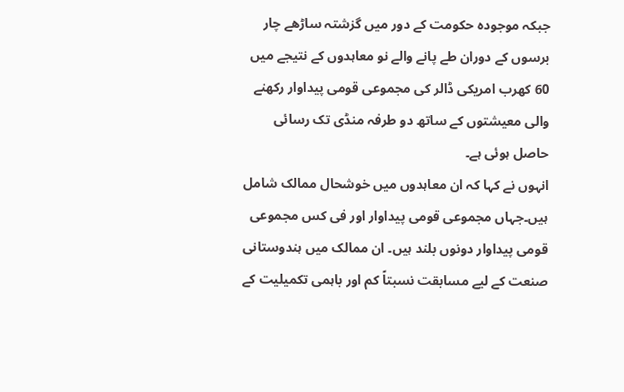جبکہ موجودہ حکومت کے دور میں گزشتہ ساڑھے چار برسوں کے دوران طے پانے والے نو معاہدوں کے نتیجے میں 60 کھرب امریکی ڈالر کی مجموعی قومی پیداوار رکھنے والی معیشتوں کے ساتھ دو طرفہ منڈی تک رسائی حاصل ہوئی ہے۔
انہوں نے کہا کہ ان معاہدوں میں خوشحال ممالک شامل ہیں۔جہاں مجموعی قومی پیداوار اور فی کس مجموعی قومی پیداوار دونوں بلند ہیں۔ ان ممالک میں ہندوستانی صنعت کے لیے مسابقت نسبتاً کم اور باہمی تکمیلیت کے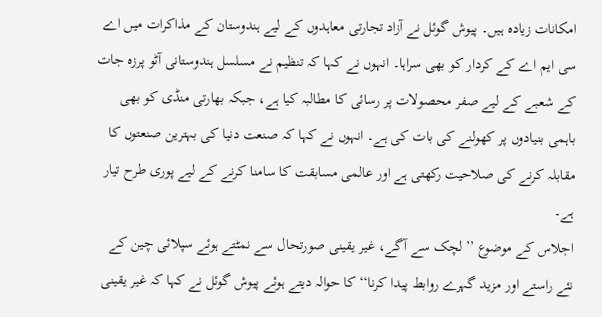امکانات زیادہ ہیں۔ پیوش گوئل نے آزاد تجارتی معاہدوں کے لیے ہندوستان کے مذاکرات میں اے سی ایم اے کے کردار کو بھی سراہا۔ انہوں نے کہا کہ تنظیم نے مسلسل ہندوستانی آٹو پرزہ جات کے شعبے کے لیے صفر محصولات پر رسائی کا مطالبہ کیا ہے، جبکہ بھارتی منڈی کو بھی باہمی بنیادوں پر کھولنے کی بات کی ہے۔ انہوں نے کہا کہ صنعت دنیا کی بہترین صنعتوں کا مقابلہ کرنے کی صلاحیت رکھتی ہے اور عالمی مسابقت کا سامنا کرنے کے لیے پوری طرح تیار ہے۔
اجلاس کے موضوع ’’لچک سے آگے، غیر یقینی صورتحال سے نمٹتے ہوئے سپلائی چین کے نئے راستے اور مزید گہرے روابط پیدا کرنا‘‘ کا حوالہ دیتے ہوئے پیوش گوئل نے کہا کہ غیر یقینی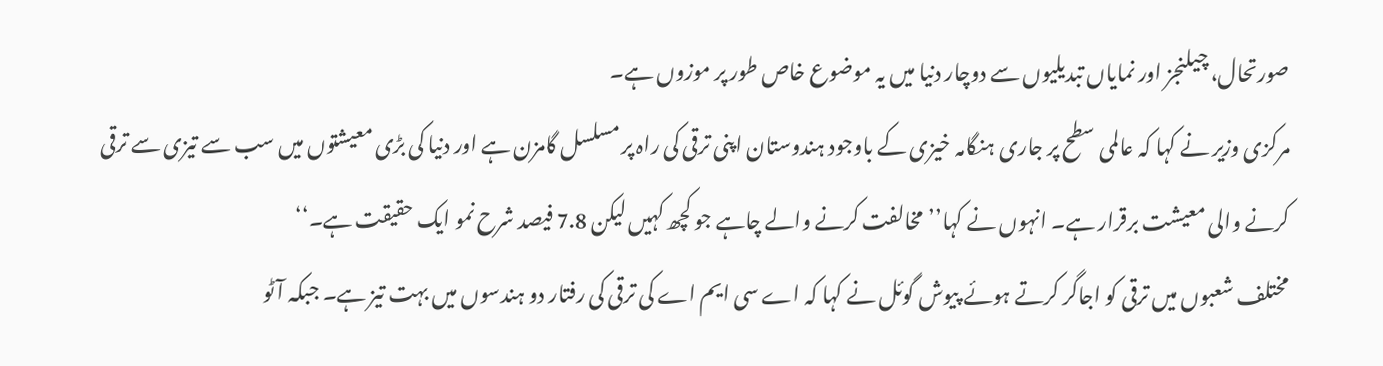صورتحال، چیلنجز اور نمایاں تبدیلیوں سے دوچار دنیا میں یہ موضوع خاص طور پر موزوں ہے۔
مرکزی وزیر نے کہا کہ عالمی سطح پر جاری ہنگامہ خیزی کے باوجود ہندوستان اپنی ترقی کی راہ پر مسلسل گامزن ہے اور دنیا کی بڑی معیشتوں میں سب سے تیزی سے ترقی کرنے والی معیشت برقرار ہے۔ انہوں نے کہا’’مخالفت کرنے والے چاہے جو کچھ کہیں لیکن 7.8 فیصد شرح نمو ایک حقیقت ہے۔‘‘
مختلف شعبوں میں ترقی کو اجاگر کرتے ہوئے پیوش گوئل نے کہا کہ اے سی ایم اے کی ترقی کی رفتار دو ہندسوں میں بہت تیز ہے۔ جبکہ آٹو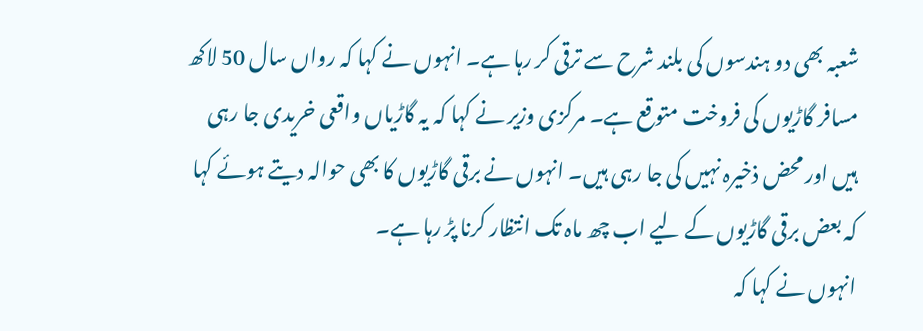شعبہ بھی دو ہندسوں کی بلند شرح سے ترقی کر رہا ہے۔ انہوں نے کہا کہ رواں سال 50 لاکھ مسافر گاڑیوں کی فروخت متوقع ہے۔ مرکزی وزیر نے کہا کہ یہ گاڑیاں واقعی خریدی جا رہی ہیں اور محض ذخیرہ نہیں کی جا رہی ہیں۔ انہوں نے برقی گاڑیوں کا بھی حوالہ دیتے ہوئے کہا کہ بعض برقی گاڑیوں کے لیے اب چھ ماہ تک انتظار کرنا پڑ رہا ہے۔
انہوں نے کہا کہ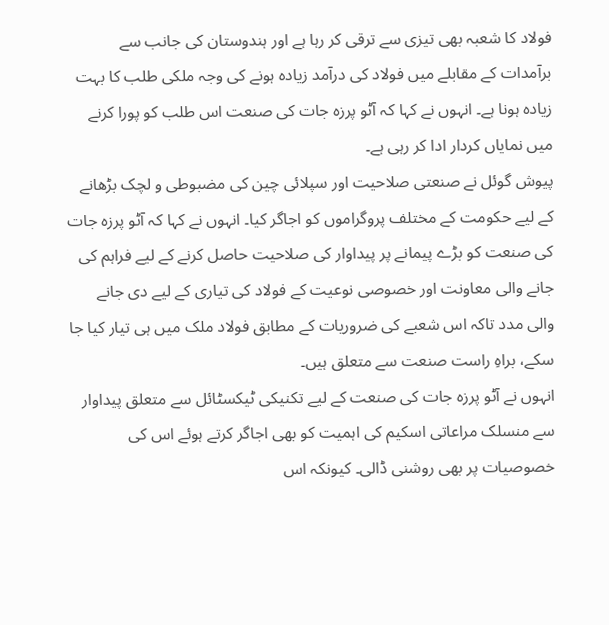فولاد کا شعبہ بھی تیزی سے ترقی کر رہا ہے اور ہندوستان کی جانب سے برآمدات کے مقابلے میں فولاد کی درآمد زیادہ ہونے کی وجہ ملکی طلب کا بہت زیادہ ہونا ہے۔ انہوں نے کہا کہ آٹو پرزہ جات کی صنعت اس طلب کو پورا کرنے میں نمایاں کردار ادا کر رہی ہے۔
پیوش گوئل نے صنعتی صلاحیت اور سپلائی چین کی مضبوطی و لچک بڑھانے کے لیے حکومت کے مختلف پروگراموں کو اجاگر کیا۔ انہوں نے کہا کہ آٹو پرزہ جات کی صنعت کو بڑے پیمانے پر پیداوار کی صلاحیت حاصل کرنے کے لیے فراہم کی جانے والی معاونت اور خصوصی نوعیت کے فولاد کی تیاری کے لیے دی جانے والی مدد تاکہ اس شعبے کی ضروریات کے مطابق فولاد ملک میں ہی تیار کیا جا سکے، براہِ راست صنعت سے متعلق ہیں۔
انہوں نے آٹو پرزہ جات کی صنعت کے لیے تکنیکی ٹیکسٹائل سے متعلق پیداوار سے منسلک مراعاتی اسکیم کی اہمیت کو بھی اجاگر کرتے ہوئے اس کی خصوصیات پر بھی روشنی ڈالی۔ کیونکہ اس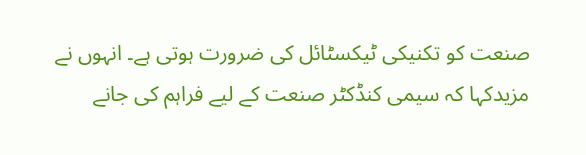صنعت کو تکنیکی ٹیکسٹائل کی ضرورت ہوتی ہے۔ انہوں نے مزیدکہا کہ سیمی کنڈکٹر صنعت کے لیے فراہم کی جانے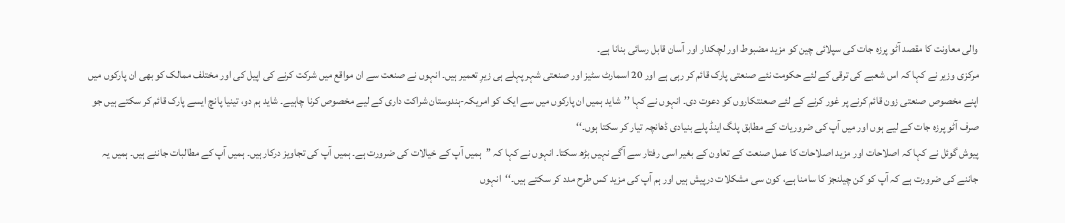والی معاونت کا مقصد آٹو پرزہ جات کی سپلائی چین کو مزید مضبوط اور لچکدار اور آسان قابل رسائی بنانا ہے۔
مرکزی وزیر نے کہا کہ اس شعبے کی ترقی کے لئے حکومت نئے صنعتی پارک قائم کر رہی ہے اور 20 اسمارٹ سٹیز اور صنعتی شہر پہلے ہی زیرِ تعمیر ہیں۔ انہوں نے صنعت سے ان مواقع میں شرکت کرنے کی اپیل کی اور مختلف ممالک کو بھی ان پارکوں میں اپنے مخصوص صنعتی زون قائم کرنے پر غور کرنے کے لئے صعنتکاروں کو دعوت دی۔ انہوں نے کہا ’’شاید ہمیں ان پارکوں میں سے ایک کو امریکہ-ہندوستان شراکت داری کے لیے مخصوص کرنا چاہیے۔ شاید ہم دو، تینیا پانچ ایسے پارک قائم کر سکتے ہیں جو صرف آٹو پرزہ جات کے لیے ہوں اور میں آپ کی ضروریات کے مطابق پلگ اینڈ پلے بنیادی ڈھانچہ تیار کر سکتا ہوں۔‘‘
پیوش گوئل نے کہا کہ اصلاحات اور مزید اصلاحات کا عمل صنعت کے تعاون کے بغیر اسی رفتار سے آگے نہیں بڑھ سکتا۔ انہوں نے کہا کہ ’’ہمیں آپ کے خیالات کی ضرورت ہے۔ ہمیں آپ کی تجاویز درکار ہیں۔ ہمیں آپ کے مطالبات جاننے ہیں۔ ہمیں یہ جاننے کی ضرورت ہے کہ آپ کو کن چیلنجز کا سامنا ہے، کون سی مشکلات درپیش ہیں اور ہم آپ کی مزید کس طرح مدد کر سکتے ہیں۔‘‘انہوں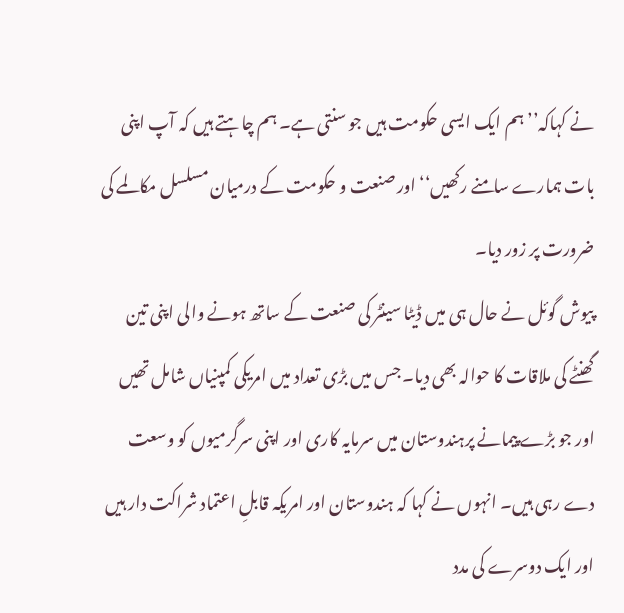نے کہاکہ’’ہم ایک ایسی حکومت ہیں جو سنتی ہے۔ ہم چاہتے ہیں کہ آپ اپنی بات ہمارے سامنے رکھیں‘‘ اور صنعت و حکومت کے درمیان مسلسل مکالمے کی ضرورت پر زور دیا۔
پیوش گوئل نے حال ہی میں ڈیٹا سینٹر کی صنعت کے ساتھ ہونے والی اپنی تین گھنٹے کی ملاقات کا حوالہ بھی دیا۔ جس میں بڑی تعداد میں امریکی کمپنیاں شامل تھیں اور جو بڑے پیمانے پرہندوستان میں سرمایہ کاری اور اپنی سرگرمیوں کو وسعت دے رہی ہیں۔ انہوں نے کہا کہ ہندوستان اور امریکہ قابلِ اعتماد شراکت دار ہیں اور ایک دوسرے کی مدد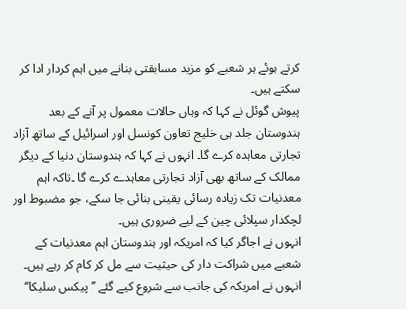کرتے ہوئے ہر شعبے کو مزید مسابقتی بنانے میں اہم کردار ادا کر سکتے ہیں۔
پیوش گوئل نے کہا کہ وہاں حالات معمول پر آنے کے بعد ہندوستان جلد ہی خلیج تعاون کونسل اور اسرائیل کے ساتھ آزاد تجارتی معاہدہ کرے گا۔ انہوں نے کہا کہ ہندوستان دنیا کے دیگر ممالک کے ساتھ بھی آزاد تجارتی معاہدے کرے گا ۔تاکہ اہم معدنیات تک زیادہ رسائی یقینی بنائی جا سکے، جو مضبوط اور لچکدار سپلائی چین کے لیے ضروری ہیں۔
انہوں نے اجاگر کیا کہ امریکہ اور ہندوستان اہم معدنیات کے شعبے میں شراکت دار کی حیثیت سے مل کر کام کر رہے ہیں۔ انہوں نے امریکہ کی جانب سے شروع کیے گئے ’’پیکس سلیکا‘‘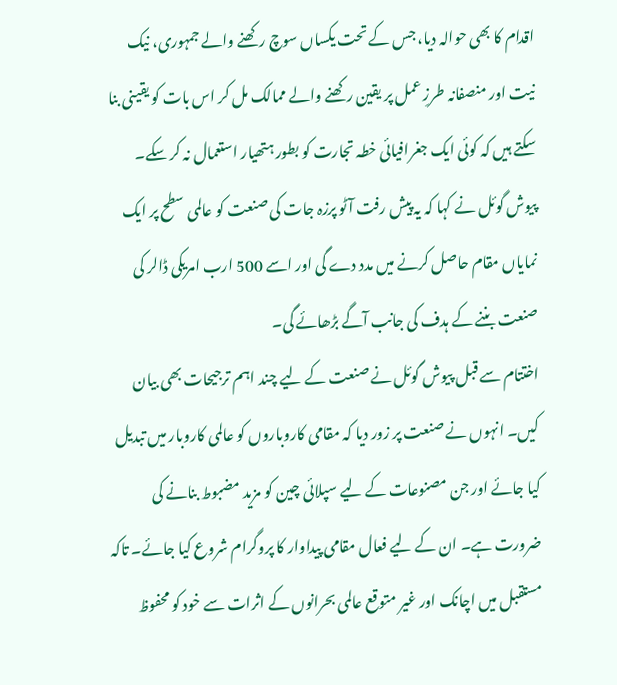اقدام کا بھی حوالہ دیا، جس کے تحت یکساں سوچ رکھنے والے جمہوری، نیک نیت اور منصفانہ طرزِ عمل پر یقین رکھنے والے ممالک مل کر اس بات کو یقینی بنا سکتے ہیں کہ کوئی ایک جغرافیائی خطہ تجارت کو بطور ہتھیار استعمال نہ کر سکے۔
پیوش گوئل نے کہا کہ یہ پیش رفت آٹو پرزہ جات کی صنعت کو عالمی سطح پر ایک نمایاں مقام حاصل کرنے میں مدد دے گی اور اسے 500 ارب امریکی ڈالر کی صنعت بننے کے ہدف کی جانب آگے بڑھائے گی۔
اختتام سے قبل پیوش گوئل نے صنعت کے لیے چند اہم ترجیحات بھی بیان کیں۔ انہوں نے صنعت پر زور دیا کہ مقامی کاروباروں کو عالمی کاروبار میں تبدیل کیا جائے اور جن مصنوعات کے لیے سپلائی چین کو مزید مضبوط بنانے کی ضرورت ہے۔ ان کے لیے فعال مقامی پیداوار کا پروگرام شروع کیا جائے۔ تاکہ مستقبل میں اچانک اور غیر متوقع عالمی بحرانوں کے اثرات سے خود کو محفوظ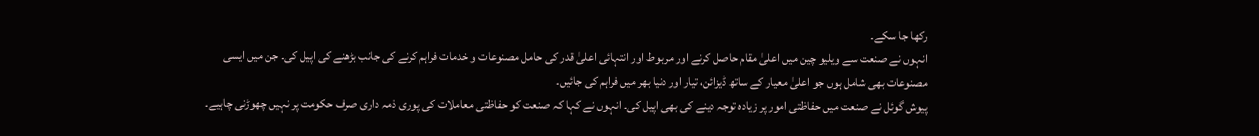رکھا جا سکے۔
انہوں نے صنعت سے ویلیو چین میں اعلیٰ مقام حاصل کرنے اور مربوط اور انتہائی اعلیٰ قدر کی حامل مصنوعات و خدمات فراہم کرنے کی جانب بڑھنے کی اپیل کی۔ جن میں ایسی مصنوعات بھی شامل ہوں جو اعلیٰ معیار کے ساتھ ڈیزائن، تیار اور دنیا بھر میں فراہم کی جائیں۔
پیوش گوئل نے صنعت میں حفاظتی امور پر زیادہ توجہ دینے کی بھی اپیل کی۔ انہوں نے کہا کہ صنعت کو حفاظتی معاملات کی پوری ذمہ داری صرف حکومت پر نہیں چھوڑنی چاہیے۔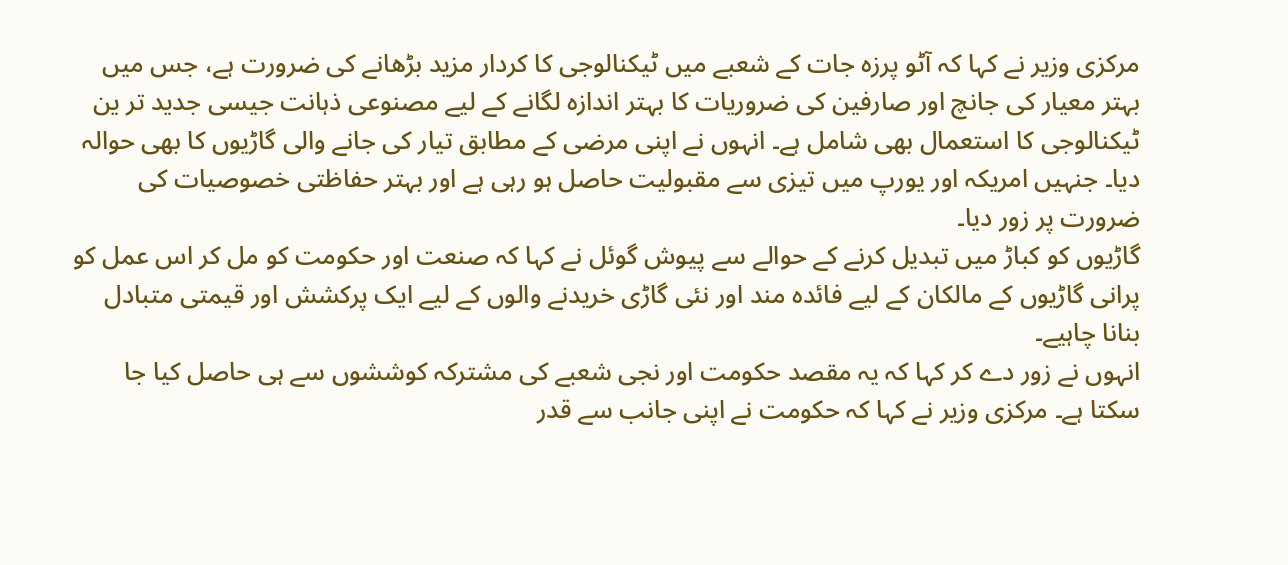مرکزی وزیر نے کہا کہ آٹو پرزہ جات کے شعبے میں ٹیکنالوجی کا کردار مزید بڑھانے کی ضرورت ہے، جس میں بہتر معیار کی جانچ اور صارفین کی ضروریات کا بہتر اندازہ لگانے کے لیے مصنوعی ذہانت جیسی جدید تر ین ٹیکنالوجی کا استعمال بھی شامل ہے۔ انہوں نے اپنی مرضی کے مطابق تیار کی جانے والی گاڑیوں کا بھی حوالہ دیا۔ جنہیں امریکہ اور یورپ میں تیزی سے مقبولیت حاصل ہو رہی ہے اور بہتر حفاظتی خصوصیات کی ضرورت پر زور دیا۔
گاڑیوں کو کباڑ میں تبدیل کرنے کے حوالے سے پیوش گوئل نے کہا کہ صنعت اور حکومت کو مل کر اس عمل کو پرانی گاڑیوں کے مالکان کے لیے فائدہ مند اور نئی گاڑی خریدنے والوں کے لیے ایک پرکشش اور قیمتی متبادل بنانا چاہیے۔
انہوں نے زور دے کر کہا کہ یہ مقصد حکومت اور نجی شعبے کی مشترکہ کوششوں سے ہی حاصل کیا جا سکتا ہے۔ مرکزی وزیر نے کہا کہ حکومت نے اپنی جانب سے قدر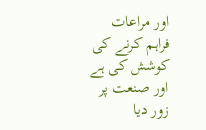اور مراعات فراہم کرنے کی کوشش کی ہے اور صنعت پر زور دیا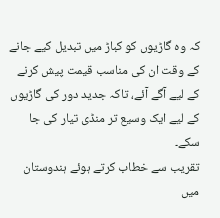کہ وہ گاڑیوں کو کباڑ میں تبدیل کیے جانے کے وقت ان کی مناسب قیمت پیش کرنے کے لیے آگے آئے، تاکہ جدید دور کی گاڑیوں کے لیے ایک وسیع تر منڈی تیار کی جا سکے۔
تقریب سے خطاب کرتے ہوئے ہندوستان میں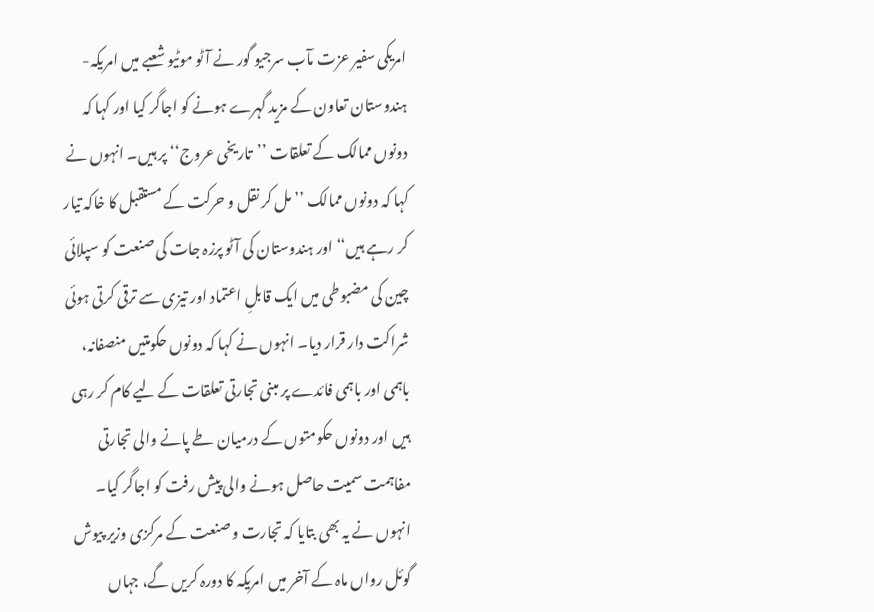امریکی سفیر عزت مآب سرجیو گور نے آٹو موٹیو شعبے میں امریکہ-ہندوستان تعاون کے مزید گہرے ہونے کو اجاگر کیا اور کہا کہ دونوں ممالک کے تعلقات ’’تاریخی عروج‘‘ پر ہیں۔ انہوں نے کہا کہ دونوں ممالک ’’مل کر نقل و حرکت کے مستقبل کا خاکہ تیار کر رہے ہیں‘‘ اور ہندوستان کی آٹو پرزہ جات کی صنعت کو سپلائی چین کی مضبوطی میں ایک قابلِ اعتماد اور تیزی سے ترقی کرتی ہوئی شراکت دار قرار دیا۔ انہوں نے کہا کہ دونوں حکومتیں منصفانہ، باہمی اور باہمی فائدے پر مبنی تجارتی تعلقات کے لیے کام کر رہی ہیں اور دونوں حکومتوں کے درمیان طے پانے والی تجارتی مفاہمت سمیت حاصل ہونے والی پیش رفت کو اجاگر کیا۔ انہوں نے یہ بھی بتایا کہ تجارت و صنعت کے مرکزی وزیر پیوش گوئل رواں ماہ کے آخر میں امریکہ کا دورہ کریں گے، جہاں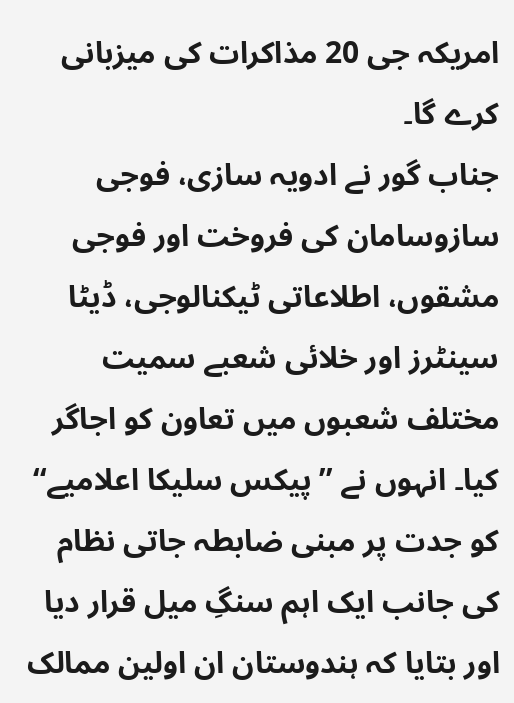امریکہ جی 20 مذاکرات کی میزبانی کرے گا۔
جناب گور نے ادویہ سازی، فوجی سازوسامان کی فروخت اور فوجی مشقوں، اطلاعاتی ٹیکنالوجی، ڈیٹا سینٹرز اور خلائی شعبے سمیت مختلف شعبوں میں تعاون کو اجاگر کیا۔ انہوں نے ’’پیکس سلیکا اعلامیے‘‘ کو جدت پر مبنی ضابطہ جاتی نظام کی جانب ایک اہم سنگِ میل قرار دیا اور بتایا کہ ہندوستان ان اولین ممالک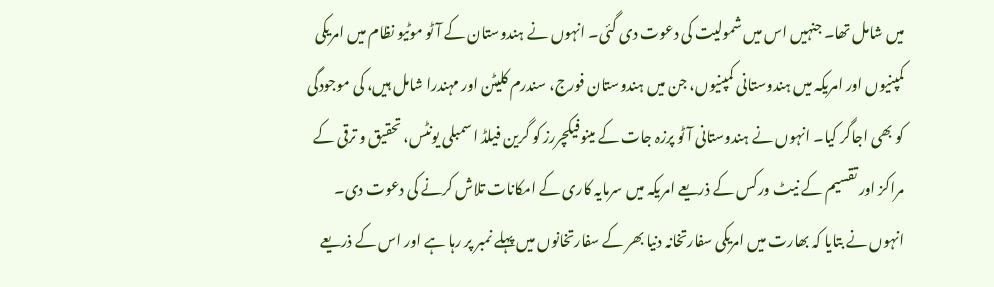میں شامل تھا۔ جنہیں اس میں شمولیت کی دعوت دی گئی۔ انہوں نے ہندوستان کے آٹو موٹیو نظام میں امریکی کمپنیوں اور امریکہ میں ہندوستانی کمپنیوں، جن میں ہندوستان فورج، سندرم کلیٹن اور مہندرا شامل ہیں، کی موجودگی کو بھی اجاگر کیا۔ انہوں نے ہندوستانی آٹو پرزہ جات کے مینوفیکچررز کو گرین فیلڈ اسمبلی یونٹس، تحقیق و ترقی کے مراکز اور تقسیم کے نیٹ ورکس کے ذریعے امریکہ میں سرمایہ کاری کے امکانات تلاش کرنے کی دعوت دی۔ انہوں نے بتایا کہ بھارت میں امریکی سفارتخانہ دنیا بھر کے سفارتخانوں میں پہلے نمبر پر رہا ہے اور اس کے ذریعے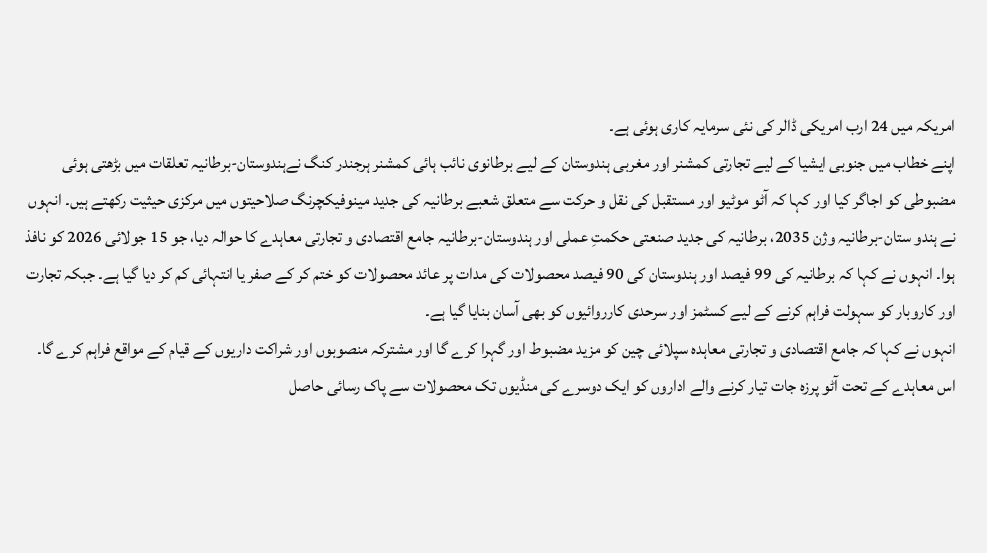امریکہ میں 24 ارب امریکی ڈالر کی نئی سرمایہ کاری ہوئی ہے۔
اپنے خطاب میں جنوبی ایشیا کے لیے تجارتی کمشنر اور مغربی ہندوستان کے لیے برطانوی نائب ہائی کمشنر ہرجندر کنگ نےہندوستان-برطانیہ تعلقات میں بڑھتی ہوئی مضبوطی کو اجاگر کیا اور کہا کہ آٹو موٹیو اور مستقبل کی نقل و حرکت سے متعلق شعبے برطانیہ کی جدید مینوفیکچرنگ صلاحیتوں میں مرکزی حیثیت رکھتے ہیں۔ انہوں نے ہندو ستان-برطانیہ وژن 2035، برطانیہ کی جدید صنعتی حکمتِ عملی اور ہندوستان-برطانیہ جامع اقتصادی و تجارتی معاہدے کا حوالہ دیا، جو 15 جولائی 2026 کو نافذ ہوا۔ انہوں نے کہا کہ برطانیہ کی 99 فیصد اور ہندوستان کی 90 فیصد محصولات کی مدات پر عائد محصولات کو ختم کر کے صفر یا انتہائی کم کر دیا گیا ہے۔ جبکہ تجارت اور کاروبار کو سہولت فراہم کرنے کے لیے کسٹمز اور سرحدی کارروائیوں کو بھی آسان بنایا گیا ہے۔
انہوں نے کہا کہ جامع اقتصادی و تجارتی معاہدہ سپلائی چین کو مزید مضبوط اور گہرا کرے گا اور مشترکہ منصوبوں اور شراکت داریوں کے قیام کے مواقع فراہم کرے گا۔ اس معاہدے کے تحت آٹو پرزہ جات تیار کرنے والے اداروں کو ایک دوسرے کی منڈیوں تک محصولات سے پاک رسائی حاصل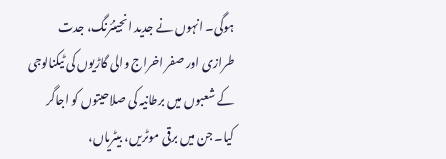ہوگی۔ انہوں نے جدید انجینئرنگ، جدت طرازی اور صفر اخراج والی گاڑیوں کی ٹیکنالوجی کے شعبوں میں برطانیہ کی صلاحیتوں کو اجاگر کیا۔ جن میں برقی موٹریں، بیٹریاں،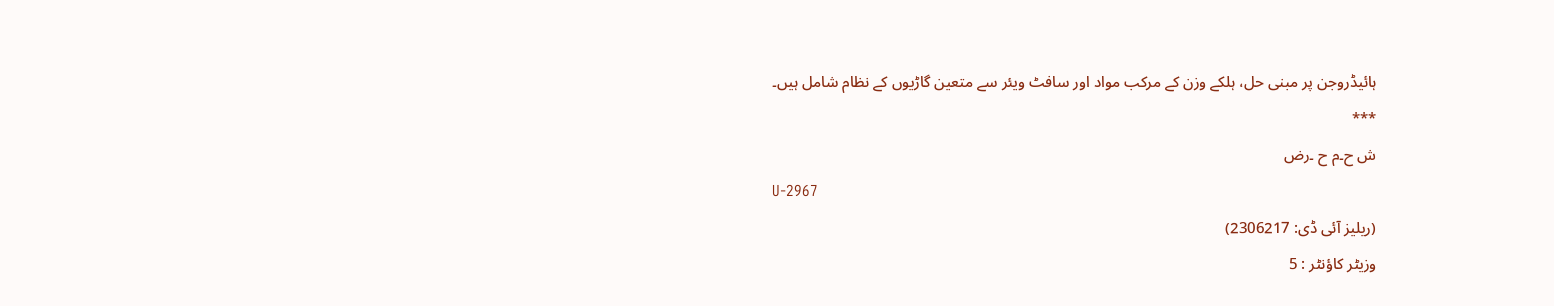ہائیڈروجن پر مبنی حل، ہلکے وزن کے مرکب مواد اور سافٹ ویئر سے متعین گاڑیوں کے نظام شامل ہیں۔
***
ش ح۔م ح ۔رض
U-2967
(ریلیز آئی ڈی: 2306217)
وزیٹر کاؤنٹر : 5